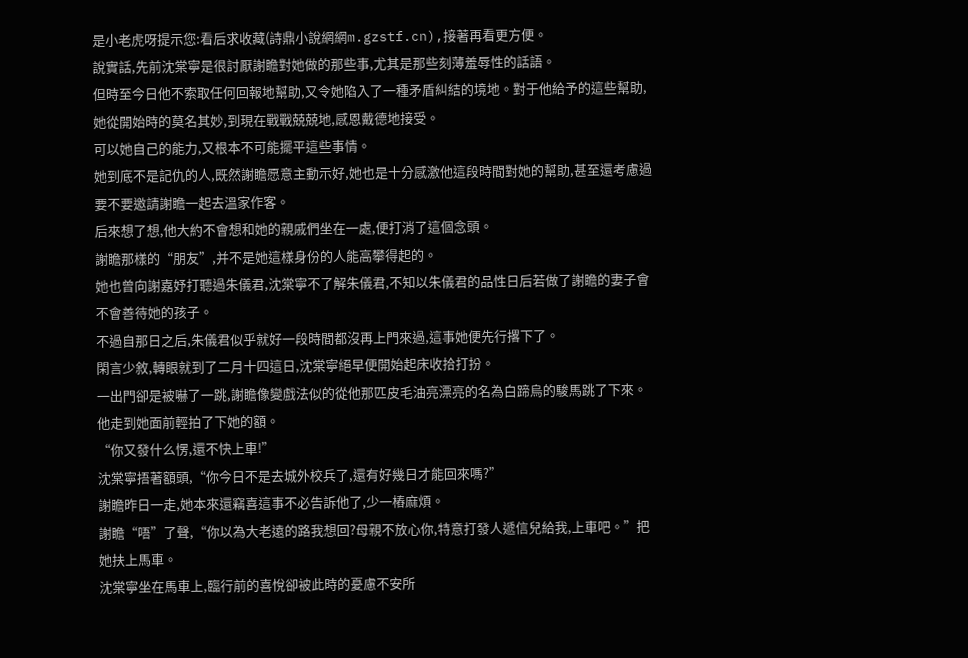是小老虎呀提示您:看后求收藏(詩鼎小說網網m.gzstf.cn),接著再看更方便。
說實話,先前沈棠寧是很討厭謝瞻對她做的那些事,尤其是那些刻薄羞辱性的話語。
但時至今日他不索取任何回報地幫助,又令她陷入了一種矛盾糾結的境地。對于他給予的這些幫助,她從開始時的莫名其妙,到現在戰戰兢兢地,感恩戴德地接受。
可以她自己的能力,又根本不可能擺平這些事情。
她到底不是記仇的人,既然謝瞻愿意主動示好,她也是十分感激他這段時間對她的幫助,甚至還考慮過要不要邀請謝瞻一起去溫家作客。
后來想了想,他大約不會想和她的親戚們坐在一處,便打消了這個念頭。
謝瞻那樣的“朋友”,并不是她這樣身份的人能高攀得起的。
她也曾向謝嘉妤打聽過朱儀君,沈棠寧不了解朱儀君,不知以朱儀君的品性日后若做了謝瞻的妻子會不會善待她的孩子。
不過自那日之后,朱儀君似乎就好一段時間都沒再上門來過,這事她便先行撂下了。
閑言少敘,轉眼就到了二月十四這日,沈棠寧絕早便開始起床收拾打扮。
一出門卻是被嚇了一跳,謝瞻像變戲法似的從他那匹皮毛油亮漂亮的名為白蹄烏的駿馬跳了下來。
他走到她面前輕拍了下她的額。
“你又發什么愣,還不快上車!”
沈棠寧捂著額頭,“你今日不是去城外校兵了,還有好幾日才能回來嗎?”
謝瞻昨日一走,她本來還竊喜這事不必告訴他了,少一樁麻煩。
謝瞻“唔”了聲,“你以為大老遠的路我想回?母親不放心你,特意打發人遞信兒給我,上車吧。”把她扶上馬車。
沈棠寧坐在馬車上,臨行前的喜悅卻被此時的憂慮不安所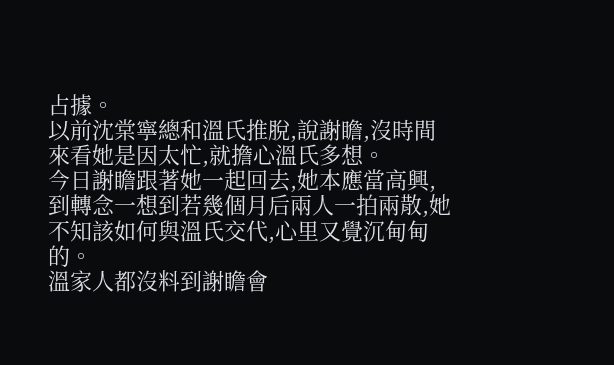占據。
以前沈棠寧總和溫氏推脫,說謝瞻,沒時間來看她是因太忙,就擔心溫氏多想。
今日謝瞻跟著她一起回去,她本應當高興,到轉念一想到若幾個月后兩人一拍兩散,她不知該如何與溫氏交代,心里又覺沉甸甸的。
溫家人都沒料到謝瞻會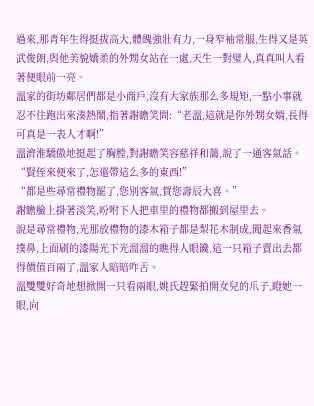過來,那青年生得挺拔高大,體魄強壯有力,一身窄袖常服,生得又是英武俊朗,與他美貌嬌柔的外甥女站在一處,天生一對璧人,真真叫人看著便眼前一亮。
溫家的街坊鄰居們都是小商戶,沒有大家族那么多規矩,一點小事就忍不住跑出來湊熱鬧,指著謝瞻笑問:“老溫,這就是你外甥女婿,長得可真是一表人才啊!”
溫濟淮驕傲地挺起了胸膛,對謝瞻笑容慈祥和藹,說了一通客氣話。
“賢侄來便來了,怎還帶這么多的東西!”
“都是些尋常禮物罷了,您別客氣,賀您壽辰大喜。”
謝瞻臉上掛著淡笑,吩咐下人把車里的禮物都搬到屋里去。
說是尋常禮物,光那放禮物的漆木箱子都是梨花木制成,聞起來香氣撲鼻,上面刷的漆陽光下光溜溜的瞧得人眼饞,這一只箱子賣出去都得價值百兩了,溫家人暗暗咋舌。
溫雙雙好奇地想掀開一只看兩眼,姚氏趕緊拍開女兒的爪子,瞪她一眼,向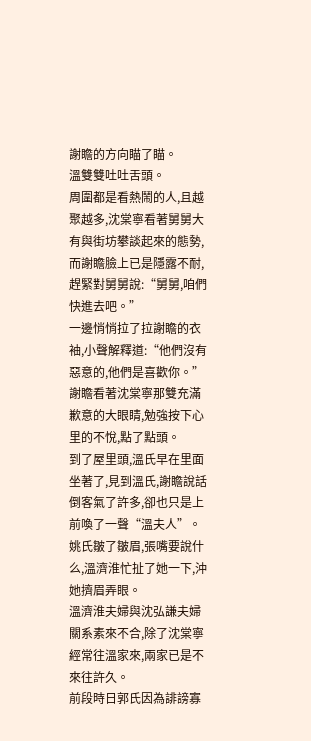謝瞻的方向瞄了瞄。
溫雙雙吐吐舌頭。
周圍都是看熱鬧的人,且越聚越多,沈棠寧看著舅舅大有與街坊攀談起來的態勢,而謝瞻臉上已是隱露不耐,趕緊對舅舅說:“舅舅,咱們快進去吧。”
一邊悄悄拉了拉謝瞻的衣袖,小聲解釋道:“他們沒有惡意的,他們是喜歡你。”
謝瞻看著沈棠寧那雙充滿歉意的大眼睛,勉強按下心里的不悅,點了點頭。
到了屋里頭,溫氏早在里面坐著了,見到溫氏,謝瞻說話倒客氣了許多,卻也只是上前喚了一聲“溫夫人”。
姚氏皺了皺眉,張嘴要說什么,溫濟淮忙扯了她一下,沖她擠眉弄眼。
溫濟淮夫婦與沈弘謙夫婦關系素來不合,除了沈棠寧經常往溫家來,兩家已是不來往許久。
前段時日郭氏因為誹謗寡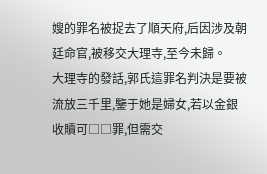嫂的罪名被捉去了順天府,后因涉及朝廷命官,被移交大理寺,至今未歸。
大理寺的發話,郭氏這罪名判決是要被流放三千里,鑒于她是婦女,若以金銀收贖可□□罪,但需交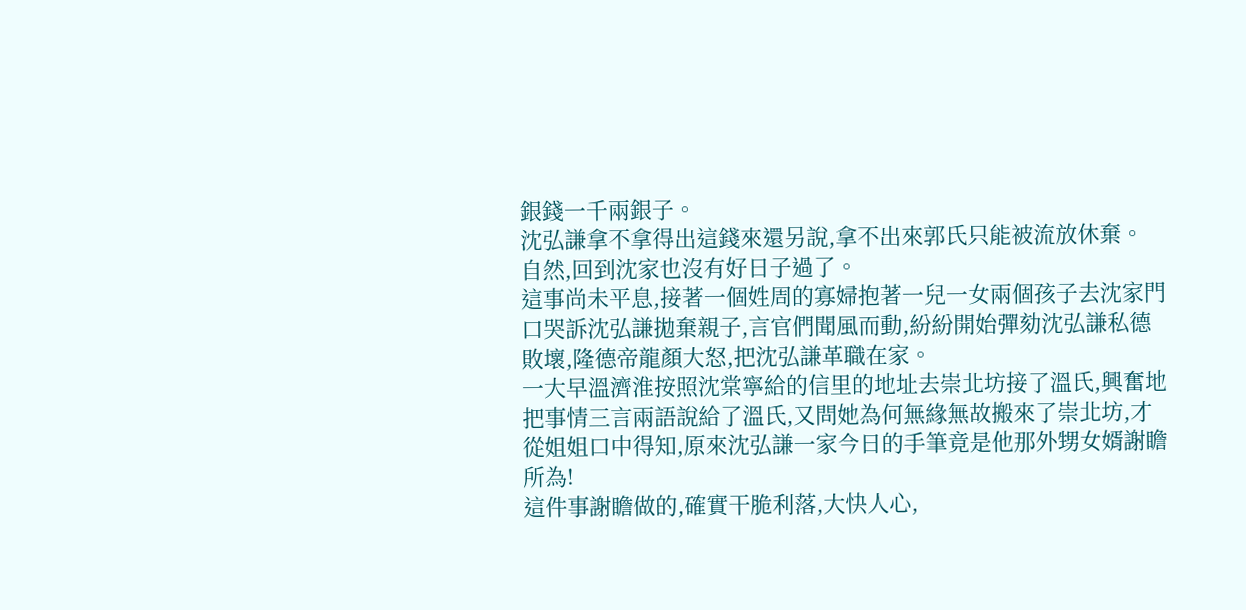銀錢一千兩銀子。
沈弘謙拿不拿得出這錢來還另說,拿不出來郭氏只能被流放休棄。
自然,回到沈家也沒有好日子過了。
這事尚未平息,接著一個姓周的寡婦抱著一兒一女兩個孩子去沈家門口哭訴沈弘謙拋棄親子,言官們聞風而動,紛紛開始彈劾沈弘謙私德敗壞,隆德帝龍顏大怒,把沈弘謙革職在家。
一大早溫濟淮按照沈棠寧給的信里的地址去崇北坊接了溫氏,興奮地把事情三言兩語說給了溫氏,又問她為何無緣無故搬來了崇北坊,才從姐姐口中得知,原來沈弘謙一家今日的手筆竟是他那外甥女婿謝瞻所為!
這件事謝瞻做的,確實干脆利落,大快人心,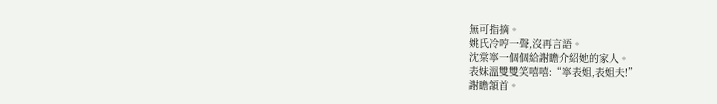無可指摘。
姚氏冷哼一聲,沒再言語。
沈棠寧一個個給謝瞻介紹她的家人。
表妹溫雙雙笑嘻嘻:“寧表姐,表姐夫!”
謝瞻頷首。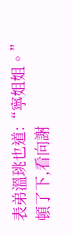表弟溫珧也道:“寧姐姐。”
頓了下,看向謝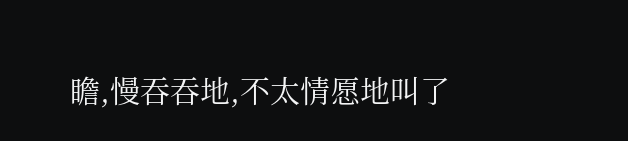瞻,慢吞吞地,不太情愿地叫了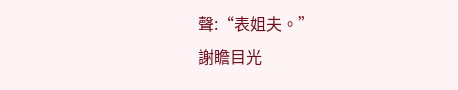聲:“表姐夫。”
謝瞻目光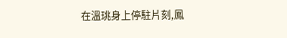在溫珧身上停駐片刻,鳳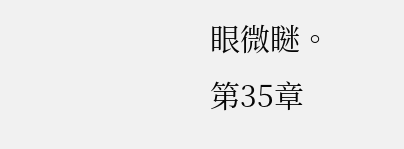眼微瞇。
第35章